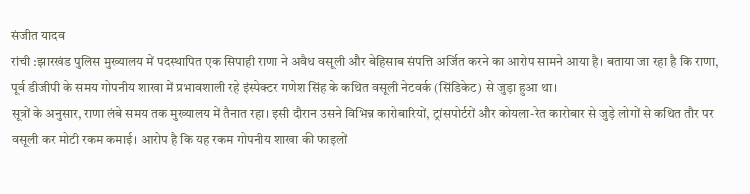संजीत यादव
रांची :झारखंड पुलिस मुख्यालय में पदस्थापित एक सिपाही राणा ने अवैध वसूली और बेहिसाब संपत्ति अर्जित करने का आरोप सामने आया है। बताया जा रहा है कि राणा, पूर्व डीजीपी के समय गोपनीय शाखा में प्रभावशाली रहे इंस्पेक्टर गणेश सिंह के कथित वसूली नेटवर्क (सिंडिकेट) से जुड़ा हुआ था।
सूत्रों के अनुसार, राणा लंबे समय तक मुख्यालय में तैनात रहा। इसी दौरान उसने विभिन्न कारोबारियों, ट्रांसपोर्टरों और कोयला-रेत कारोबार से जुड़े लोगों से कथित तौर पर वसूली कर मोटी रकम कमाई। आरोप है कि यह रकम गोपनीय शाखा की फाइलों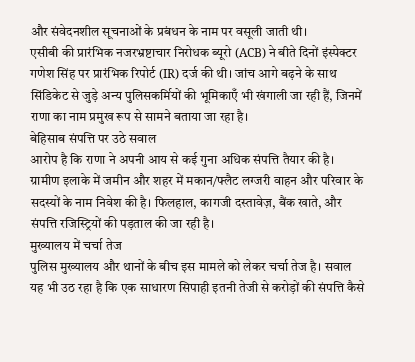और संवेदनशील सूचनाओं के प्रबंधन के नाम पर वसूली जाती थी।
एसीबी की प्रारंभिक नजरभ्रष्टाचार निरोधक ब्यूरो (ACB) ने बीते दिनों इंस्पेक्टर गणेश सिंह पर प्रारंभिक रिपोर्ट (IR) दर्ज की थी। जांच आगे बढ़ने के साथ सिंडिकेट से जुड़े अन्य पुलिसकर्मियों की भूमिकाएँ भी खंगाली जा रही हैं, जिनमें राणा का नाम प्रमुख रूप से सामने बताया जा रहा है।
बेहिसाब संपत्ति पर उठे सवाल
आरोप है कि राणा ने अपनी आय से कई गुना अधिक संपत्ति तैयार की है। ग्रामीण इलाके में जमीन और शहर में मकान/फ्लैट लग्जरी वाहन और परिवार के सदस्यों के नाम निवेश की है। फिलहाल, कागजी दस्तावेज़, बैंक खाते, और संपत्ति रजिस्ट्रियों की पड़ताल की जा रही है।
मुख्यालय में चर्चा तेज
पुलिस मुख्यालय और थानों के बीच इस मामले को लेकर चर्चा तेज है। सवाल यह भी उठ रहा है कि एक साधारण सिपाही इतनी तेजी से करोड़ों की संपत्ति कैसे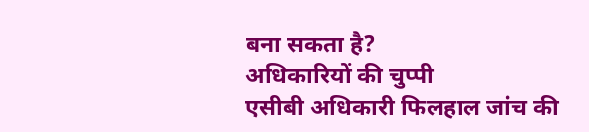बना सकता है?
अधिकारियों की चुप्पी
एसीबी अधिकारी फिलहाल जांच की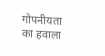गोपनीयता का हवाला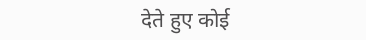देते हुए कोई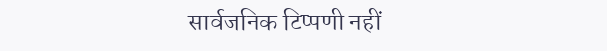सार्वजनिक टिप्पणी नहीं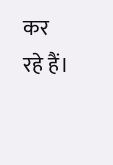कर रहे हैं।